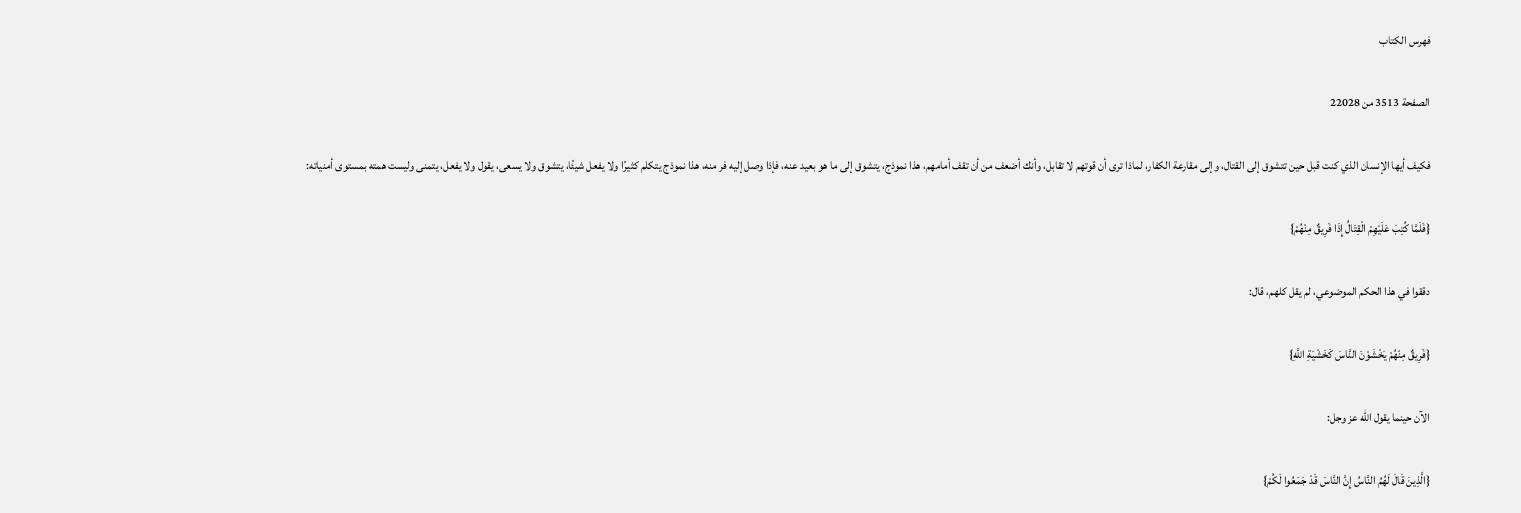فهرس الكتاب

الصفحة 3513 من 22028

فكيف أيها الإنسان الذي كنت قبل حين تتشوق إلى القتال، وإلى مقارعة الكفار، لماذا ترى أن قوتهم لا تقابل، وأنك أضعف من أن تقف أمامهم، هذا نموذج، يتشوق إلى ما هو بعيد عنه، فإذا وصل إليه فر منه، هذا نموذج يتكلم كثيرًا ولا يفعل شيئًا، يتشوق ولا يسعى، يقول ولا يفعل، يتمنى وليست همته بمستوى أمنياته:

{فَلَمَّا كُتِبَ عَلَيْهِمْ الْقِتَالُ إِذَا فَرِيقٌ مِنْهُمْ}

دققوا في هذا الحكم الموضوعي، لم يقل كلهم، قال:

{فَرِيقٌ مِنْهُمْ يَخْشَوْنَ النَّاسَ كَخَشْيَةِ اللَّهِ}

الآن حينما يقول الله عز وجل:

{الَّذِينَ قَالَ لَهُمُ النَّاسُ إِنَّ النَّاسَ قَدْ جَمَعُوا لَكُمْ}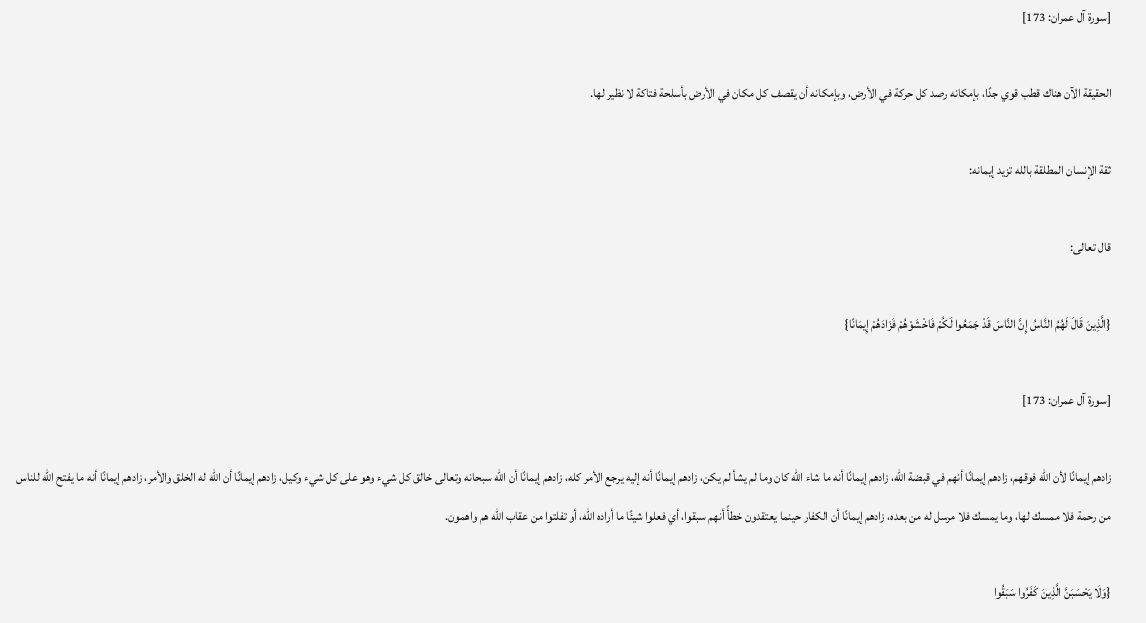[سورة آل عمران: 173]

الحقيقة الآن هناك قطب قوي جدًا، بإمكانه رصد كل حركة في الأرض، وبإمكانه أن يقصف كل مكان في الأرض بأسلحة فتاكة لا نظير لها.

ثقة الإنسان المطلقة بالله تزيد إيمانه:

قال تعالى:

{الَّذِينَ قَالَ لَهُمُ النَّاسُ إِنَّ النَّاسَ قَدْ جَمَعُوا لَكُمْ فَاخْشَوْهُمْ فَزَادَهُمْ إِيمَانًا}

[سورة آل عمران: 173]

زادهم إيمانًا لأن الله فوقهم، زادهم إيمانًا أنهم في قبضة الله، زادهم إيمانًا أنه ما شاء الله كان وما لم يشأ لم يكن، زادهم إيمانًا أنه إليه يرجع الأمر كله، زادهم إيمانًا أن الله سبحانه وتعالى خالق كل شيء وهو على كل شيء وكيل، زادهم إيمانًا أن الله له الخلق والأمر، زادهم إيمانًا أنه ما يفتح الله للناس من رحمة فلا ممسك لها، وما يمسك فلا مرسل له من بعده، زادهم إيمانًا أن الكفار حينما يعتقدون خطأً أنهم سبقوا، أي فعلوا شيئًا ما أراده الله، أو تفلتوا من عقاب الله هم واهمون.

{وَلَا يَحْسَبَنَّ الَّذِينَ كَفَرُوا سَبَقُوا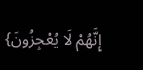إِنَّهُمْ لَا يُعْجِزُونَ}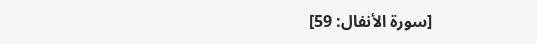[سورة الأنفال: 59]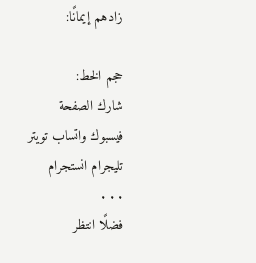زادهم إيمانًا:

حجم الخط:
شارك الصفحة
فيسبوك واتساب تويتر تليجرام انستجرام
. . .
فضلًا انتظر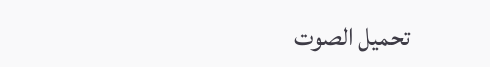تحميل الصوت